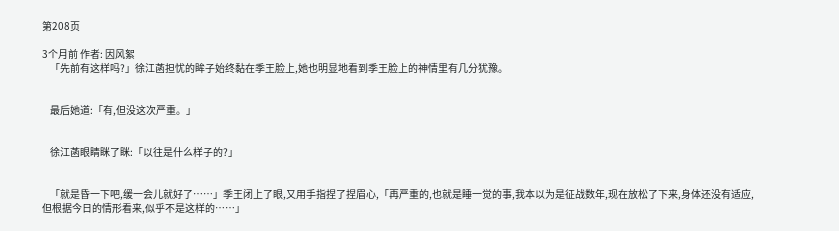第208页

3个月前 作者: 因风絮
    「先前有这样吗?」徐江菡担忧的眸子始终黏在季王脸上,她也明显地看到季王脸上的神情里有几分犹豫。


    最后她道:「有,但没这次严重。」


    徐江菡眼睛眯了眯:「以往是什么样子的?」


    「就是昏一下吧,缓一会儿就好了……」季王闭上了眼,又用手指捏了捏眉心,「再严重的,也就是睡一觉的事,我本以为是征战数年,现在放松了下来,身体还没有适应,但根据今日的情形看来,似乎不是这样的……」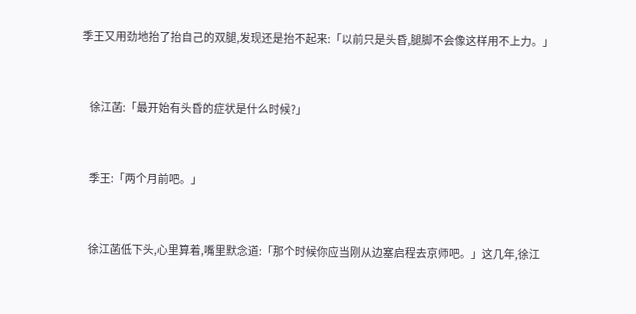季王又用劲地抬了抬自己的双腿,发现还是抬不起来:「以前只是头昏,腿脚不会像这样用不上力。」


    徐江菡:「最开始有头昏的症状是什么时候?」


    季王:「两个月前吧。」


    徐江菡低下头,心里算着,嘴里默念道:「那个时候你应当刚从边塞启程去京师吧。」这几年,徐江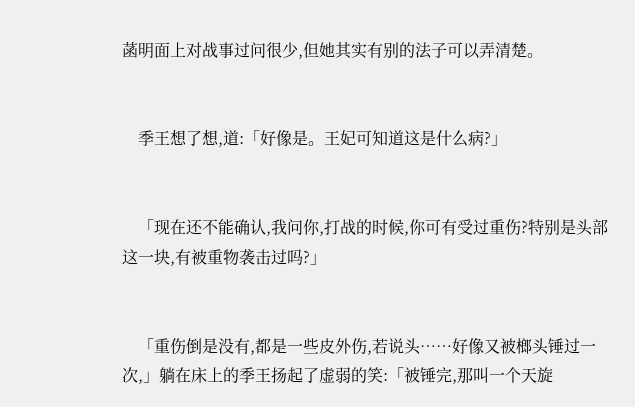菡明面上对战事过问很少,但她其实有别的法子可以弄清楚。


    季王想了想,道:「好像是。王妃可知道这是什么病?」


    「现在还不能确认,我问你,打战的时候,你可有受过重伤?特别是头部这一块,有被重物袭击过吗?」


    「重伤倒是没有,都是一些皮外伤,若说头……好像又被榔头锤过一次,」躺在床上的季王扬起了虚弱的笑:「被锤完,那叫一个天旋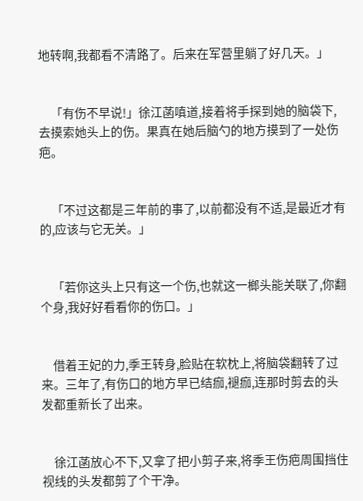地转啊,我都看不清路了。后来在军营里躺了好几天。」


    「有伤不早说!」徐江菡嗔道,接着将手探到她的脑袋下,去摸索她头上的伤。果真在她后脑勺的地方摸到了一处伤疤。


    「不过这都是三年前的事了,以前都没有不适,是最近才有的,应该与它无关。」


    「若你这头上只有这一个伤,也就这一榔头能关联了,你翻个身,我好好看看你的伤口。」


    借着王妃的力,季王转身,脸贴在软枕上,将脑袋翻转了过来。三年了,有伤口的地方早已结痂,褪痂,连那时剪去的头发都重新长了出来。


    徐江菡放心不下,又拿了把小剪子来,将季王伤疤周围挡住视线的头发都剪了个干净。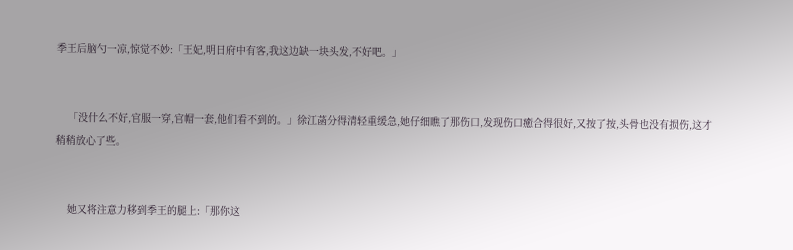季王后脑勺一凉,惊觉不妙:「王妃,明日府中有客,我这边缺一块头发,不好吧。」


    「没什么不好,官服一穿,官帽一套,他们看不到的。」徐江菡分得清轻重缓急,她仔细瞧了那伤口,发现伤口癒合得很好,又按了按,头骨也没有损伤,这才稍稍放心了些。


    她又将注意力移到季王的腿上:「那你这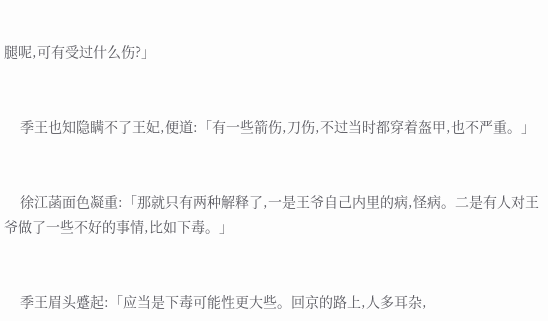腿呢,可有受过什么伤?」


    季王也知隐瞒不了王妃,便道:「有一些箭伤,刀伤,不过当时都穿着盔甲,也不严重。」


    徐江菡面色凝重:「那就只有两种解释了,一是王爷自己内里的病,怪病。二是有人对王爷做了一些不好的事情,比如下毒。」


    季王眉头蹙起:「应当是下毒可能性更大些。回京的路上,人多耳杂,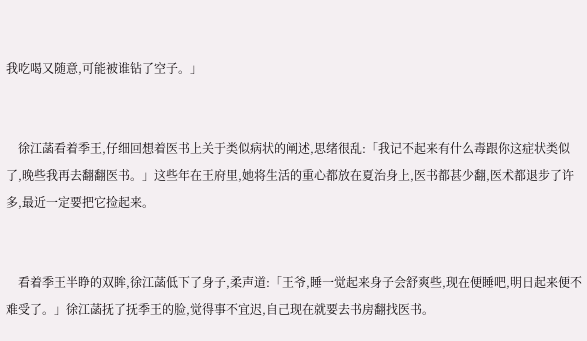我吃喝又随意,可能被谁钻了空子。」


    徐江菡看着季王,仔细回想着医书上关于类似病状的阐述,思绪很乱:「我记不起来有什么毒跟你这症状类似了,晚些我再去翻翻医书。」这些年在王府里,她将生活的重心都放在夏治身上,医书都甚少翻,医术都退步了许多,最近一定要把它捡起来。


    看着季王半睁的双眸,徐江菡低下了身子,柔声道:「王爷,睡一觉起来身子会舒爽些,现在便睡吧,明日起来便不难受了。」徐江菡抚了抚季王的脸,觉得事不宜迟,自己现在就要去书房翻找医书。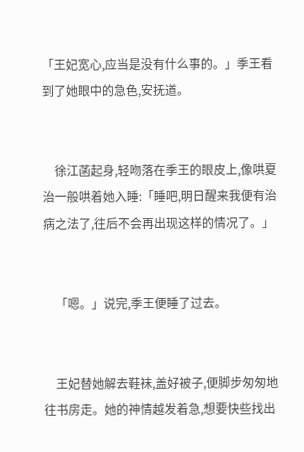「王妃宽心,应当是没有什么事的。」季王看到了她眼中的急色,安抚道。


    徐江菡起身,轻吻落在季王的眼皮上,像哄夏治一般哄着她入睡:「睡吧,明日醒来我便有治病之法了,往后不会再出现这样的情况了。」


    「嗯。」说完,季王便睡了过去。


    王妃替她解去鞋袜,盖好被子,便脚步匆匆地往书房走。她的神情越发着急,想要快些找出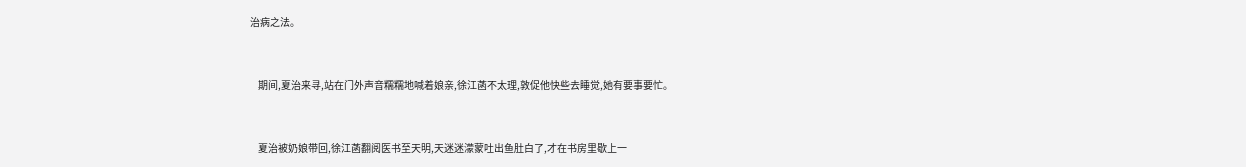治病之法。


    期间,夏治来寻,站在门外声音糯糯地喊着娘亲,徐江菡不太理,敦促他快些去睡觉,她有要事要忙。


    夏治被奶娘带回,徐江菡翻阅医书至天明,天迷迷濛蒙吐出鱼肚白了,才在书房里歇上一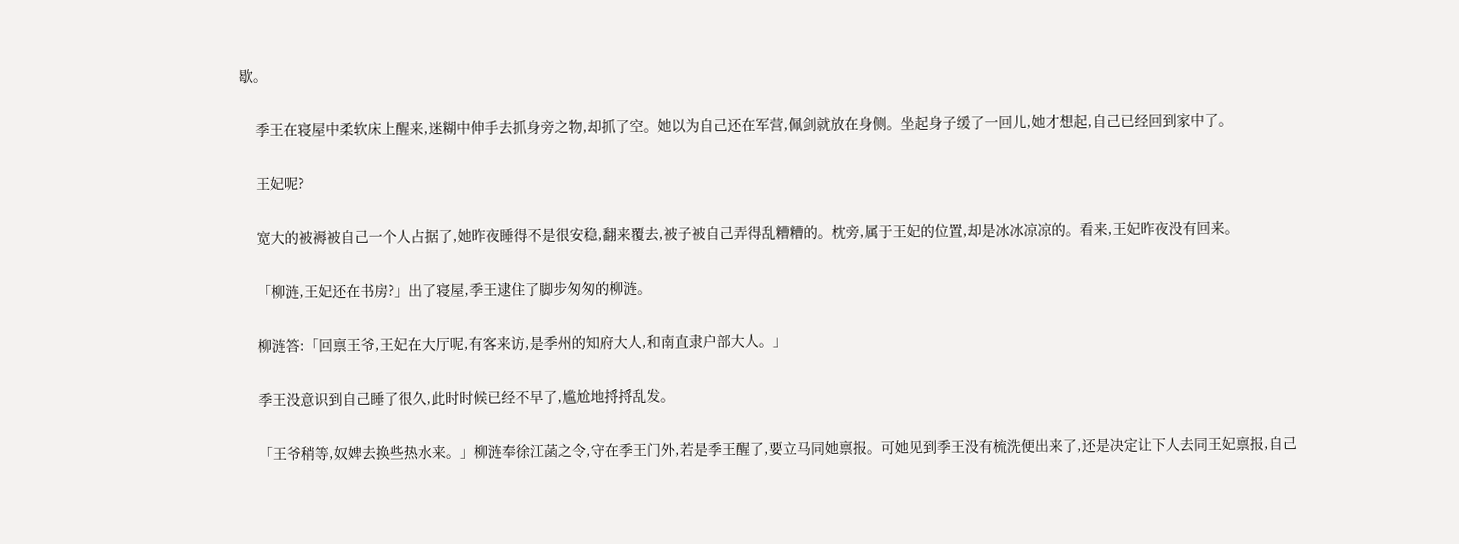歇。


    季王在寝屋中柔软床上醒来,迷糊中伸手去抓身旁之物,却抓了空。她以为自己还在军营,佩剑就放在身侧。坐起身子缓了一回儿,她才想起,自己已经回到家中了。


    王妃呢?


    宽大的被褥被自己一个人占据了,她昨夜睡得不是很安稳,翻来覆去,被子被自己弄得乱糟糟的。枕旁,属于王妃的位置,却是冰冰凉凉的。看来,王妃昨夜没有回来。


    「柳涟,王妃还在书房?」出了寝屋,季王逮住了脚步匆匆的柳涟。


    柳涟答:「回禀王爷,王妃在大厅呢,有客来访,是季州的知府大人,和南直隶户部大人。」


    季王没意识到自己睡了很久,此时时候已经不早了,尴尬地捋捋乱发。


    「王爷稍等,奴婢去换些热水来。」柳涟奉徐江菡之令,守在季王门外,若是季王醒了,要立马同她禀报。可她见到季王没有梳洗便出来了,还是决定让下人去同王妃禀报,自己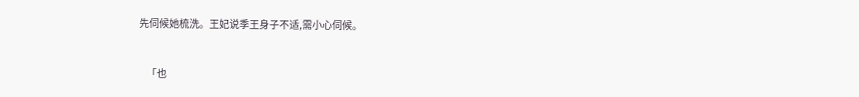先伺候她梳洗。王妃说季王身子不适,需小心伺候。


    「也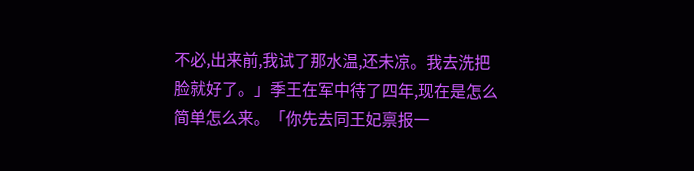不必,出来前,我试了那水温,还未凉。我去洗把脸就好了。」季王在军中待了四年,现在是怎么简单怎么来。「你先去同王妃禀报一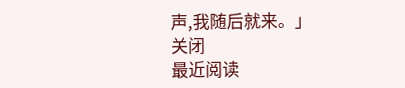声,我随后就来。」
关闭
最近阅读